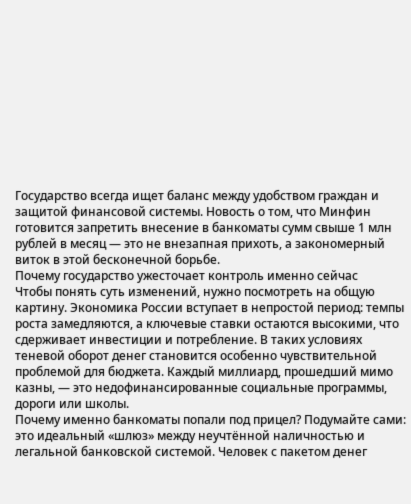Государство всегда ищет баланс между удобством граждан и защитой финансовой системы. Новость о том, что Минфин готовится запретить внесение в банкоматы сумм свыше 1 млн рублей в месяц — это не внезапная прихоть, а закономерный виток в этой бесконечной борьбе.
Почему государство ужесточает контроль именно сейчас
Чтобы понять суть изменений, нужно посмотреть на общую картину. Экономика России вступает в непростой период: темпы роста замедляются, а ключевые ставки остаются высокими, что сдерживает инвестиции и потребление. В таких условиях теневой оборот денег становится особенно чувствительной проблемой для бюджета. Каждый миллиард, прошедший мимо казны, — это недофинансированные социальные программы, дороги или школы.
Почему именно банкоматы попали под прицел? Подумайте сами: это идеальный «шлюз» между неучтённой наличностью и легальной банковской системой. Человек с пакетом денег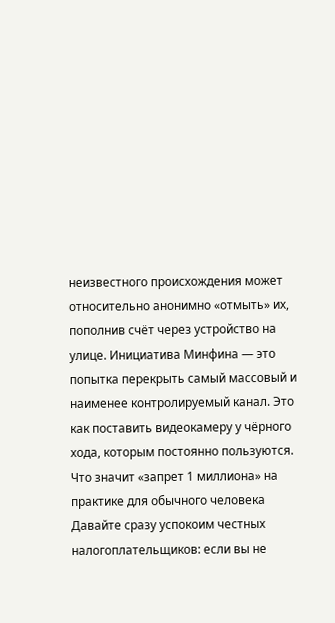неизвестного происхождения может относительно анонимно «отмыть» их, пополнив счёт через устройство на улице. Инициатива Минфина — это попытка перекрыть самый массовый и наименее контролируемый канал. Это как поставить видеокамеру у чёрного хода, которым постоянно пользуются.
Что значит «запрет 1 миллиона» на практике для обычного человека
Давайте сразу успокоим честных налогоплательщиков: если вы не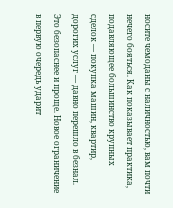носите чемоданы с наличностью, вам почти нечего бояться. Как показывает практика, подавляющее большинство крупных сделок — покупка машин, квартир, дорогих услуг — давно перешло в безнал. Это безопаснее и проще. Новое ограничение в первую очередь ударит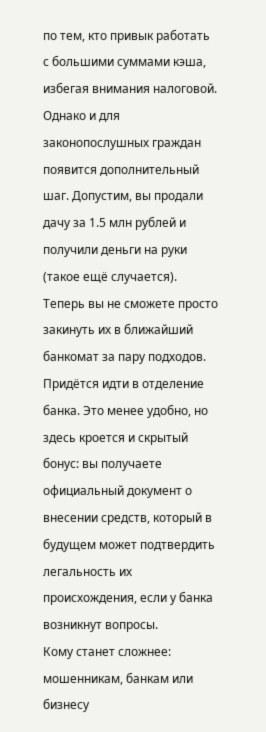по тем, кто привык работать с большими суммами кэша, избегая внимания налоговой.
Однако и для законопослушных граждан появится дополнительный шаг. Допустим, вы продали дачу за 1.5 млн рублей и получили деньги на руки (такое ещё случается). Теперь вы не сможете просто закинуть их в ближайший банкомат за пару подходов. Придётся идти в отделение банка. Это менее удобно, но здесь кроется и скрытый бонус: вы получаете официальный документ о внесении средств, который в будущем может подтвердить легальность их происхождения, если у банка возникнут вопросы.
Кому станет сложнее: мошенникам, банкам или бизнесу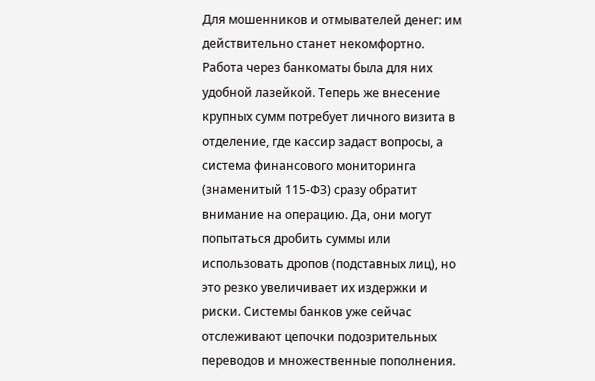Для мошенников и отмывателей денег: им действительно станет некомфортно. Работа через банкоматы была для них удобной лазейкой. Теперь же внесение крупных сумм потребует личного визита в отделение, где кассир задаст вопросы, а система финансового мониторинга (знаменитый 115-ФЗ) сразу обратит внимание на операцию. Да, они могут попытаться дробить суммы или использовать дропов (подставных лиц), но это резко увеличивает их издержки и риски. Системы банков уже сейчас отслеживают цепочки подозрительных переводов и множественные пополнения.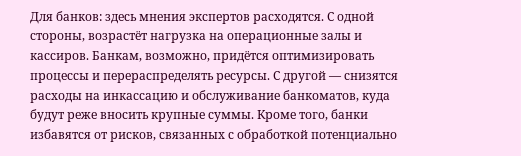Для банков: здесь мнения экспертов расходятся. С одной стороны, возрастёт нагрузка на операционные залы и кассиров. Банкам, возможно, придётся оптимизировать процессы и перераспределять ресурсы. С другой — снизятся расходы на инкассацию и обслуживание банкоматов, куда будут реже вносить крупные суммы. Кроме того, банки избавятся от рисков, связанных с обработкой потенциально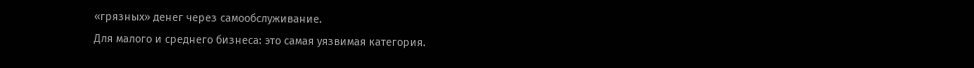«грязных» денег через самообслуживание.
Для малого и среднего бизнеса: это самая уязвимая категория.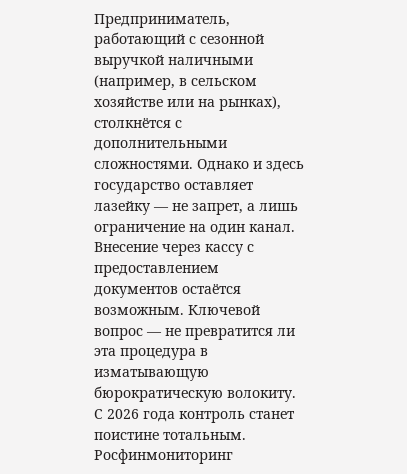Предприниматель, работающий с сезонной выручкой наличными (например, в сельском хозяйстве или на рынках), столкнётся с дополнительными сложностями. Однако и здесь государство оставляет лазейку — не запрет, а лишь ограничение на один канал. Внесение через кассу с предоставлением документов остаётся возможным. Ключевой вопрос — не превратится ли эта процедура в изматывающую бюрократическую волокиту.
С 2026 года контроль станет поистине тотальным. Росфинмониторинг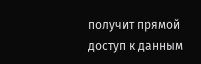получит прямой доступ к данным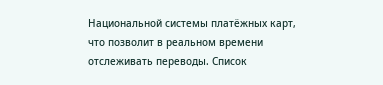Национальной системы платёжных карт, что позволит в реальном времени отслеживать переводы. Список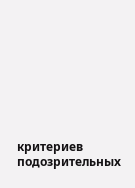критериев подозрительных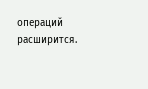операций расширится.